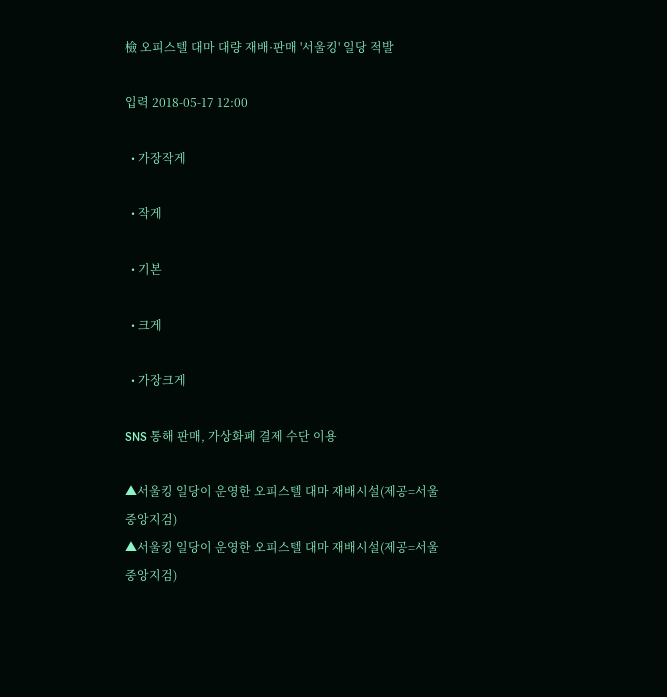檢 오피스텔 대마 대량 재배·판매 '서울킹' 일당 적발

입력 2018-05-17 12:00

  • 가장작게

  • 작게

  • 기본

  • 크게

  • 가장크게

SNS 통해 판매, 가상화폐 결제 수단 이용

▲서울킹 일당이 운영한 오피스텔 대마 재배시설(제공=서울중앙지검)
▲서울킹 일당이 운영한 오피스텔 대마 재배시설(제공=서울중앙지검)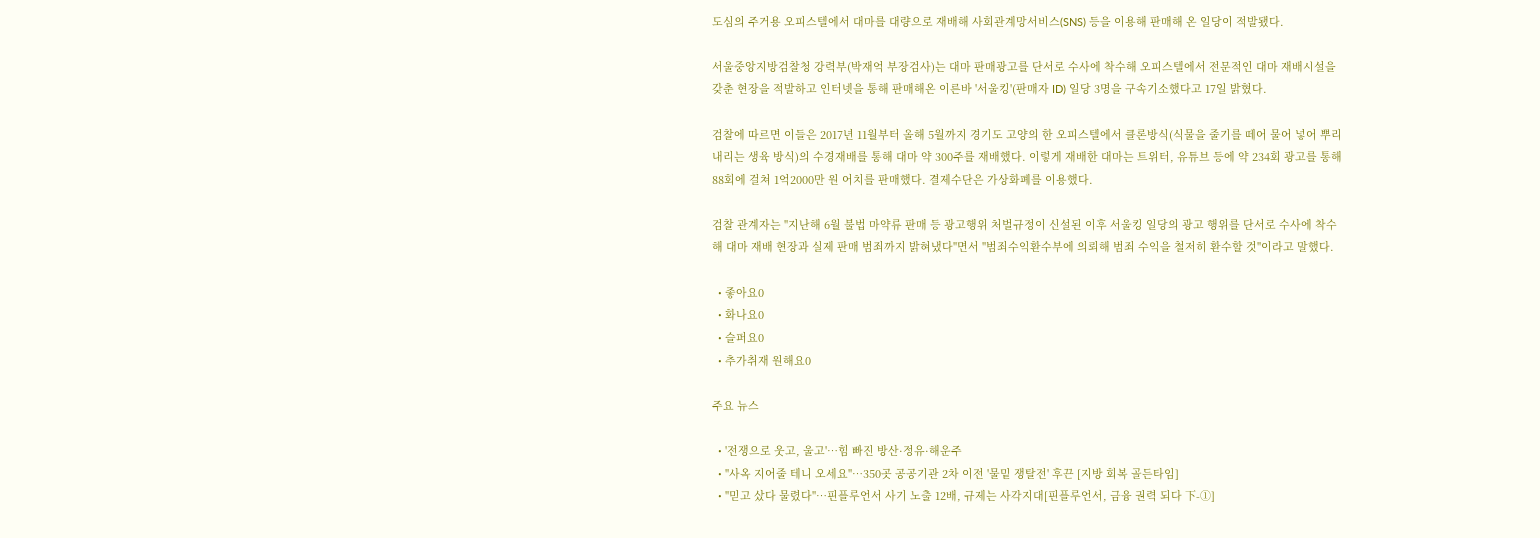도심의 주거용 오피스텔에서 대마를 대량으로 재배해 사회관계망서비스(SNS) 등을 이용해 판매해 온 일당이 적발됐다.

서울중앙지방검찰청 강력부(박재억 부장검사)는 대마 판매광고를 단서로 수사에 착수해 오피스텔에서 전문적인 대마 재배시설을 갖춘 현장을 적발하고 인터넷을 통해 판매해온 이른바 '서울킹'(판매자 ID) 일당 3명을 구속기소했다고 17일 밝혔다.

검찰에 따르면 이들은 2017년 11월부터 올해 5월까지 경기도 고양의 한 오피스텔에서 클론방식(식물을 줄기를 떼어 물어 넣어 뿌리 내리는 생육 방식)의 수경재배를 통해 대마 약 300주를 재배했다. 이렇게 재배한 대마는 트위터, 유튜브 등에 약 234회 광고를 통해 88회에 걸쳐 1억2000만 원 어치를 판매했다. 결제수단은 가상화폐를 이용했다.

검찰 관계자는 "지난해 6월 불법 마약류 판매 등 광고행위 처벌규정이 신설된 이후 서울킹 일당의 광고 행위를 단서로 수사에 착수해 대마 재배 현장과 실제 판매 범죄까지 밝혀냈다"면서 "범죄수익환수부에 의뢰해 범죄 수익을 철저히 환수할 것"이라고 말했다.

  • 좋아요0
  • 화나요0
  • 슬퍼요0
  • 추가취재 원해요0

주요 뉴스

  • '전쟁으로 웃고, 울고'…힘 빠진 방산·정유·해운주
  • "사옥 지어줄 테니 오세요"⋯350곳 공공기관 2차 이전 '물밑 쟁탈전' 후끈 [지방 회복 골든타임]
  • "믿고 샀다 물렸다"…핀플루언서 사기 노출 12배, 규제는 사각지대[핀플루언서, 금융 권력 되다 下-①]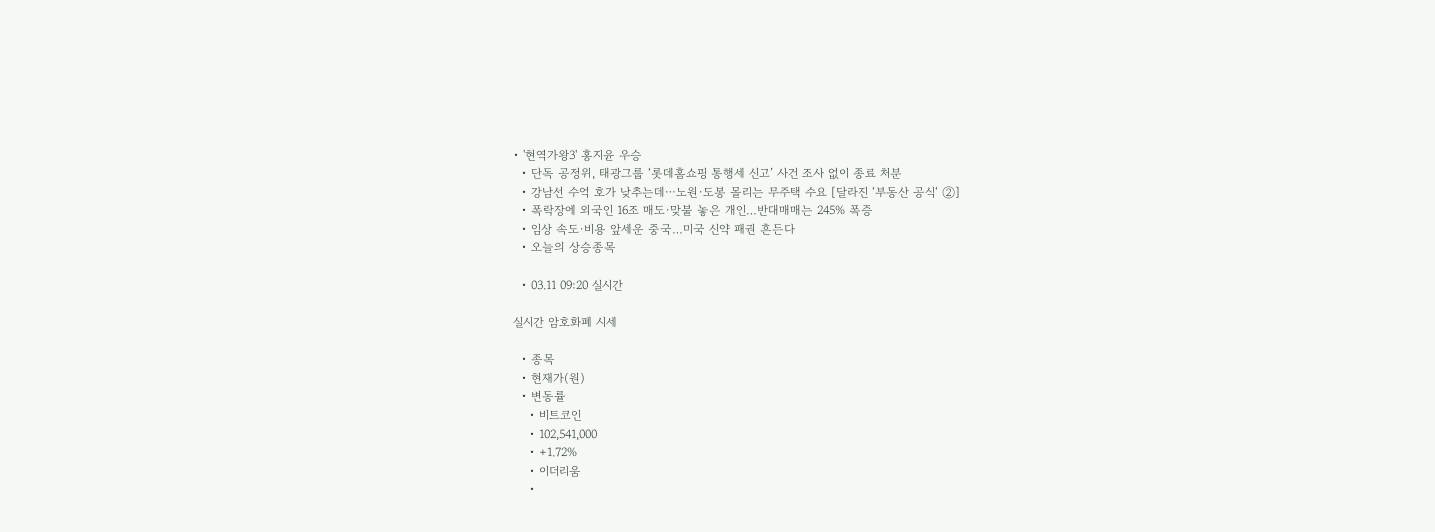• '현역가왕3' 홍지윤 우승
  • 단독 공정위, 태광그룹 ‘롯데홈쇼핑 통행세 신고’ 사건 조사 없이 종료 처분
  • 강남선 수억 호가 낮추는데⋯노원·도봉 몰리는 무주택 수요 [달라진 ‘부동산 공식‘ ②]
  • 폭락장에 외국인 16조 매도·맞불 놓은 개인…반대매매는 245% 폭증
  • 임상 속도·비용 앞세운 중국…미국 신약 패권 흔든다
  • 오늘의 상승종목

  • 03.11 09:20 실시간

실시간 암호화폐 시세

  • 종목
  • 현재가(원)
  • 변동률
    • 비트코인
    • 102,541,000
    • +1.72%
    • 이더리움
    •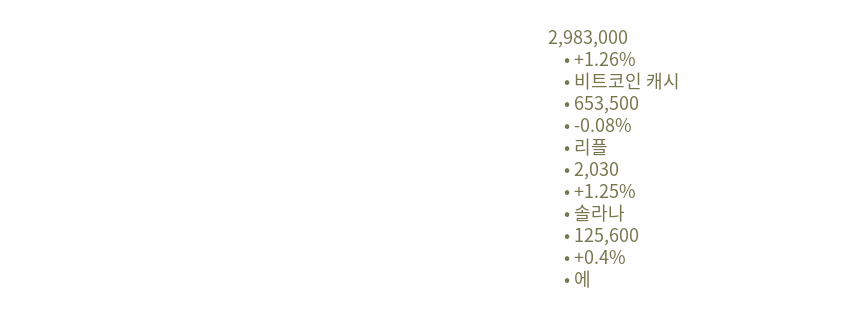2,983,000
    • +1.26%
    • 비트코인 캐시
    • 653,500
    • -0.08%
    • 리플
    • 2,030
    • +1.25%
    • 솔라나
    • 125,600
    • +0.4%
    • 에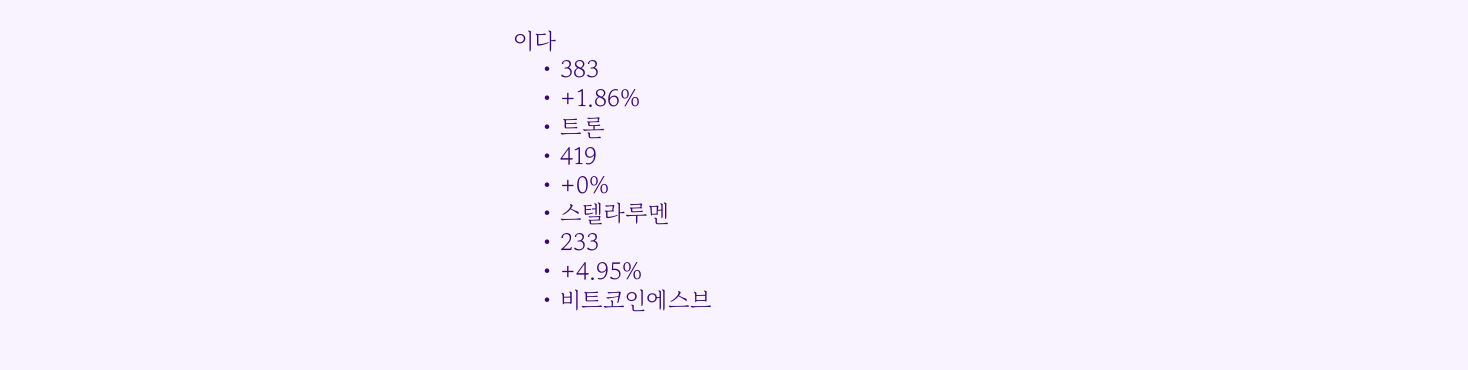이다
    • 383
    • +1.86%
    • 트론
    • 419
    • +0%
    • 스텔라루멘
    • 233
    • +4.95%
    • 비트코인에스브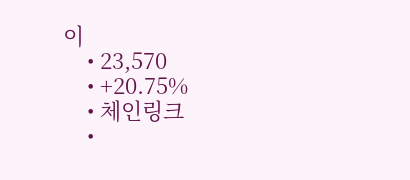이
    • 23,570
    • +20.75%
    • 체인링크
    •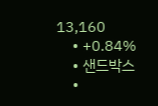13,160
    • +0.84%
    • 샌드박스
    •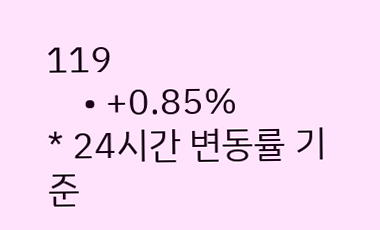119
    • +0.85%
* 24시간 변동률 기준